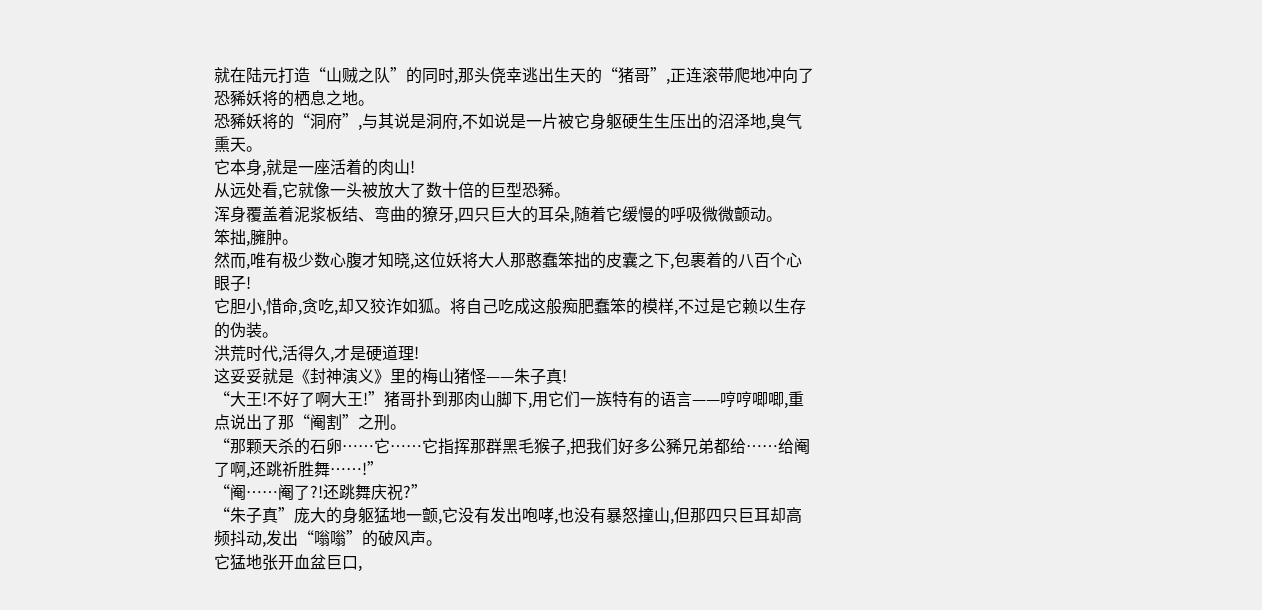就在陆元打造“山贼之队”的同时,那头侥幸逃出生天的“猪哥”,正连滚带爬地冲向了恐豨妖将的栖息之地。
恐豨妖将的“洞府”,与其说是洞府,不如说是一片被它身躯硬生生压出的沼泽地,臭气熏天。
它本身,就是一座活着的肉山!
从远处看,它就像一头被放大了数十倍的巨型恐豨。
浑身覆盖着泥浆板结、弯曲的獠牙,四只巨大的耳朵,随着它缓慢的呼吸微微颤动。
笨拙,臃肿。
然而,唯有极少数心腹才知晓,这位妖将大人那憨蠢笨拙的皮囊之下,包裹着的八百个心眼子!
它胆小,惜命,贪吃,却又狡诈如狐。将自己吃成这般痴肥蠢笨的模样,不过是它赖以生存的伪装。
洪荒时代,活得久,才是硬道理!
这妥妥就是《封神演义》里的梅山猪怪——朱子真!
“大王!不好了啊大王!”猪哥扑到那肉山脚下,用它们一族特有的语言——哼哼唧唧,重点说出了那“阉割”之刑。
“那颗天杀的石卵……它……它指挥那群黑毛猴子,把我们好多公豨兄弟都给……给阉了啊,还跳祈胜舞……!”
“阉……阉了?!还跳舞庆祝?”
“朱子真”庞大的身躯猛地一颤,它没有发出咆哮,也没有暴怒撞山,但那四只巨耳却高频抖动,发出“嗡嗡”的破风声。
它猛地张开血盆巨口,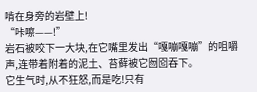啃在身旁的岩壁上!
“咔嚓——!”
岩石被咬下一大块,在它嘴里发出“嘎嘣嘎嘣”的咀嚼声,连带着附着的泥土、苔藓被它囫囵吞下。
它生气时,从不狂怒,而是吃!只有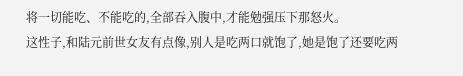将一切能吃、不能吃的,全部吞入腹中,才能勉强压下那怒火。
这性子,和陆元前世女友有点像,别人是吃两口就饱了,她是饱了还要吃两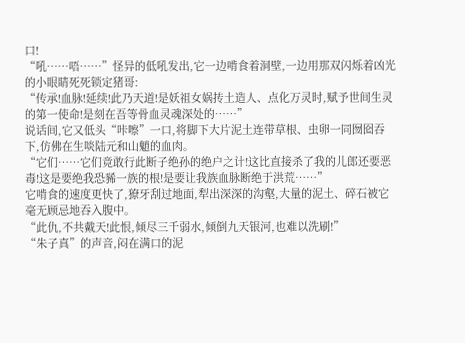口!
“吼……唔……”怪异的低吼发出,它一边啃食着洞壁,一边用那双闪烁着凶光的小眼睛死死锁定猪哥:
“传承!血脉!延续!此乃天道!是妖祖女娲抟土造人、点化万灵时,赋予世间生灵的第一使命!是刻在吾等骨血灵魂深处的……”
说话间,它又低头“咔嚓”一口,将脚下大片泥土连带草根、虫卵一同囫囵吞下,仿佛在生啖陆元和山魈的血肉。
“它们……它们竟敢行此断子绝孙的绝户之计!这比直接杀了我的儿郎还要恶毒!这是要绝我恐豨一族的根!是要让我族血脉断绝于洪荒……”
它啃食的速度更快了,獠牙刮过地面,犁出深深的沟壑,大量的泥土、碎石被它毫无顾忌地吞入腹中。
“此仇,不共戴天!此恨,倾尽三千弱水,倾倒九天银河,也难以洗刷!”
“朱子真”的声音,闷在满口的泥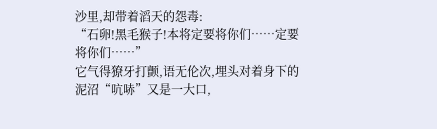沙里,却带着滔天的怨毒:
“石卵!黑毛猴子!本将定要将你们……定要将你们……”
它气得獠牙打颤,语无伦次,埋头对着身下的泥沼“吭哧”又是一大口,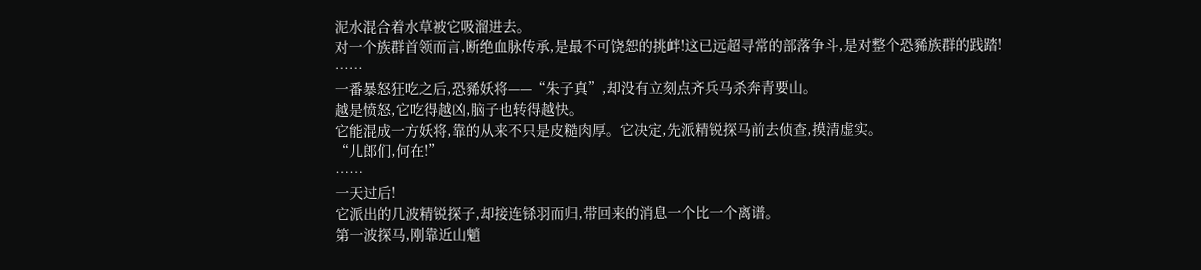泥水混合着水草被它吸溜进去。
对一个族群首领而言,断绝血脉传承,是最不可饶恕的挑衅!这已远超寻常的部落争斗,是对整个恐豨族群的践踏!
……
一番暴怒狂吃之后,恐豨妖将——“朱子真”,却没有立刻点齐兵马杀奔青要山。
越是愤怒,它吃得越凶,脑子也转得越快。
它能混成一方妖将,靠的从来不只是皮糙肉厚。它决定,先派精锐探马前去侦查,摸清虚实。
“儿郎们,何在!”
……
一天过后!
它派出的几波精锐探子,却接连铩羽而归,带回来的消息一个比一个离谱。
第一波探马,刚靠近山魈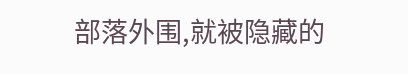部落外围,就被隐藏的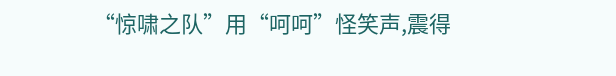“惊啸之队”用“呵呵”怪笑声,震得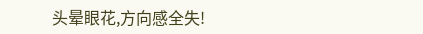头晕眼花,方向感全失!